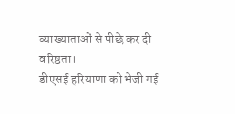व्याख्याताओं से पीछे कर दी वरिष्ठता।
डीएसई हरियाणा को भेजी गई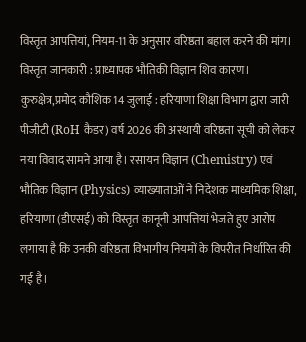विस्तृत आपत्तियां, नियम-11 के अनुसार वरिष्ठता बहाल करने की मांग।
विस्तृत जानकारी : प्राध्यापक भौतिकी विज्ञान शिव कारण।
कुरुक्षेत्र,प्रमोद कौशिक 14 जुलाई : हरियाणा शिक्षा विभाग द्वारा जारी पीजीटी (RoH कैडर) वर्ष 2026 की अस्थायी वरिष्ठता सूची को लेकर नया विवाद सामने आया है। रसायन विज्ञान (Chemistry) एवं भौतिक विज्ञान (Physics) व्याख्याताओं ने निदेशक माध्यमिक शिक्षा, हरियाणा (डीएसई) को विस्तृत कानूनी आपत्तियां भेजते हुए आरोप लगाया है कि उनकी वरिष्ठता विभागीय नियमों के विपरीत निर्धारित की गई है।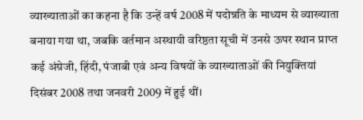व्याख्याताओं का कहना है कि उन्हें वर्ष 2008 में पदोन्नति के माध्यम से व्याख्याता बनाया गया था, जबकि वर्तमान अस्थायी वरिष्ठता सूची में उनसे ऊपर स्थान प्राप्त कई अंग्रेजी, हिंदी, पंजाबी एवं अन्य विषयों के व्याख्याताओं की नियुक्तियां दिसंबर 2008 तथा जनवरी 2009 में हुई थीं।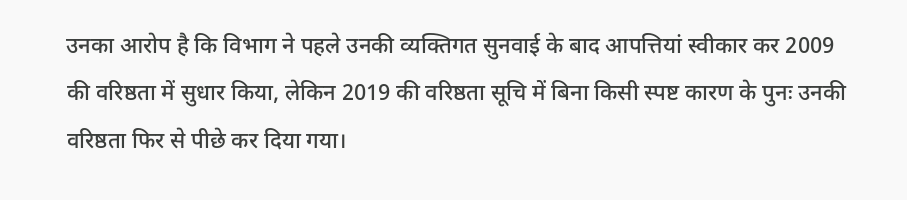उनका आरोप है कि विभाग ने पहले उनकी व्यक्तिगत सुनवाई के बाद आपत्तियां स्वीकार कर 2009 की वरिष्ठता में सुधार किया, लेकिन 2019 की वरिष्ठता सूचि में बिना किसी स्पष्ट कारण के पुनः उनकी वरिष्ठता फिर से पीछे कर दिया गया।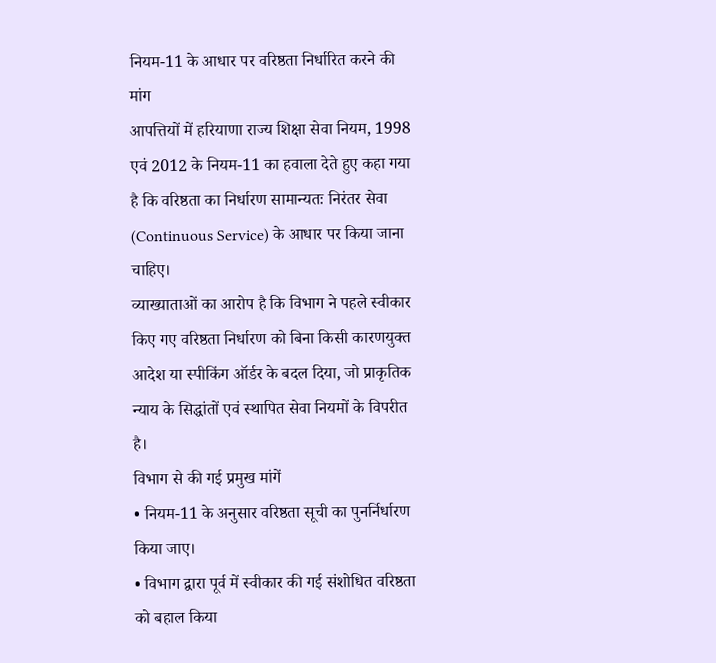नियम-11 के आधार पर वरिष्ठता निर्धारित करने की मांग
आपत्तियों में हरियाणा राज्य शिक्षा सेवा नियम, 1998 एवं 2012 के नियम-11 का हवाला देते हुए कहा गया है कि वरिष्ठता का निर्धारण सामान्यतः निरंतर सेवा (Continuous Service) के आधार पर किया जाना चाहिए।
व्याख्याताओं का आरोप है कि विभाग ने पहले स्वीकार किए गए वरिष्ठता निर्धारण को बिना किसी कारणयुक्त आदेश या स्पीकिंग ऑर्डर के बदल दिया, जो प्राकृतिक न्याय के सिद्धांतों एवं स्थापित सेवा नियमों के विपरीत है।
विभाग से की गई प्रमुख मांगें
• नियम-11 के अनुसार वरिष्ठता सूची का पुनर्निर्धारण किया जाए।
• विभाग द्वारा पूर्व में स्वीकार की गई संशोधित वरिष्ठता को बहाल किया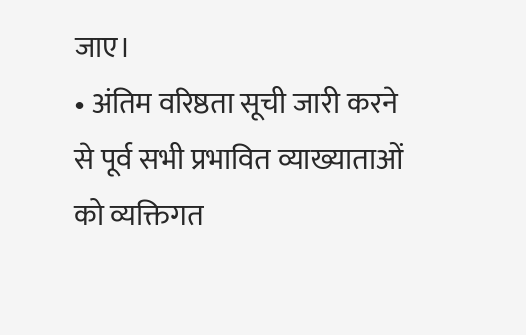जाए।
• अंतिम वरिष्ठता सूची जारी करने से पूर्व सभी प्रभावित व्याख्याताओं को व्यक्तिगत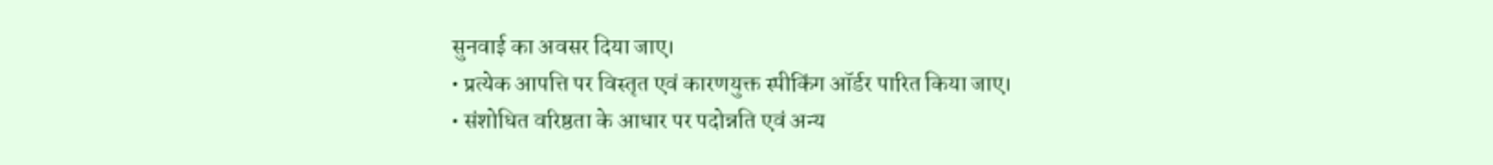सुनवाई का अवसर दिया जाए।
• प्रत्येक आपत्ति पर विस्तृत एवं कारणयुक्त स्पीकिंग ऑर्डर पारित किया जाए।
• संशोधित वरिष्ठता के आधार पर पदोन्नति एवं अन्य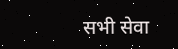सभी सेवा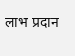लाभ प्रदान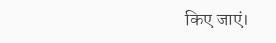किए जाएं।